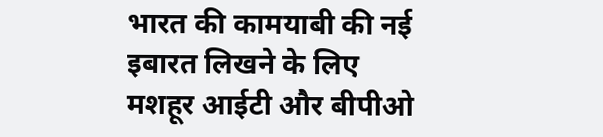भारत की कामयाबी की नई इबारत लिखने के लिए मशहूर आईटी और बीपीओ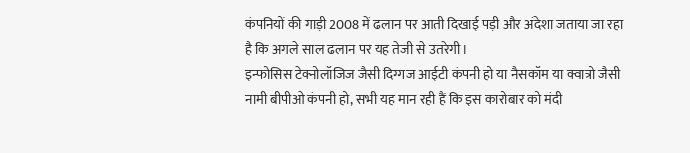कंपनियों की गाड़ी 2008 में ढलान पर आती दिखाई पड़ी और अंदेशा जताया जा रहा है कि अगले साल ढलान पर यह तेजी से उतरेगी।
इन्फोसिस टेक्नोलॉजिज जैसी दिग्गज आईटी कंपनी हो या नैसकॉम या क्वात्रो जैसी नामी बीपीओ कंपनी हो, सभी यह मान रही हैं कि इस कारोबार को मंदी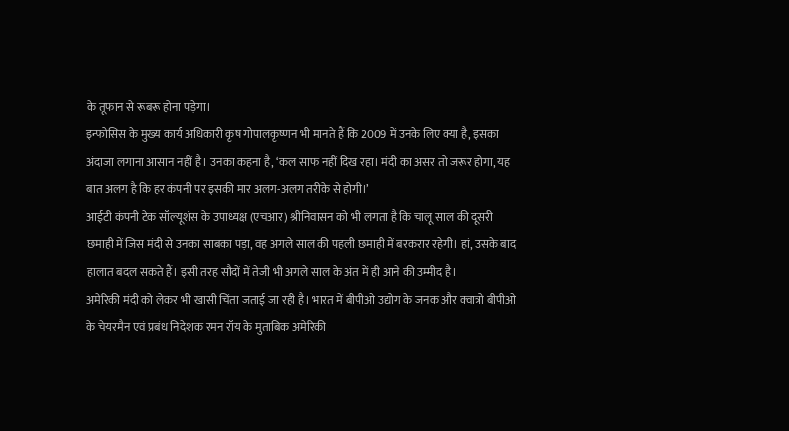के तूफान से रूबरू होना पड़ेगा।
इन्फोसिस के मुख्य कार्य अधिकारी कृष गोपालकृष्णन भी मानते हैं कि 2009 में उनके लिए क्या है, इसका अंदाजा लगाना आसान नहीं है। उनका कहना है, ‘कल साफ नहीं दिख रहा। मंदी का असर तो जरूर होगा, यह बात अलग है कि हर कंपनी पर इसकी मार अलग-अलग तरीके से होगी।’
आईटी कंपनी टेक सॉल्यूशंस के उपाध्यक्ष (एचआर) श्रीनिवासन को भी लगता है कि चालू साल की दूसरी छमाही में जिस मंदी से उनका साबका पड़ा, वह अगले साल की पहली छमाही में बरकरार रहेगी। हां, उसके बाद हालात बदल सकते हैं। इसी तरह सौदों में तेजी भी अगले साल के अंत में ही आने की उम्मीद है।
अमेरिकी मंदी को लेकर भी खासी चिंता जताई जा रही है। भारत में बीपीओ उद्योग के जनक और क्वात्रो बीपीओ के चेयरमैन एवं प्रबंध निदेशक रमन रॉय के मुताबिक अमेरिकी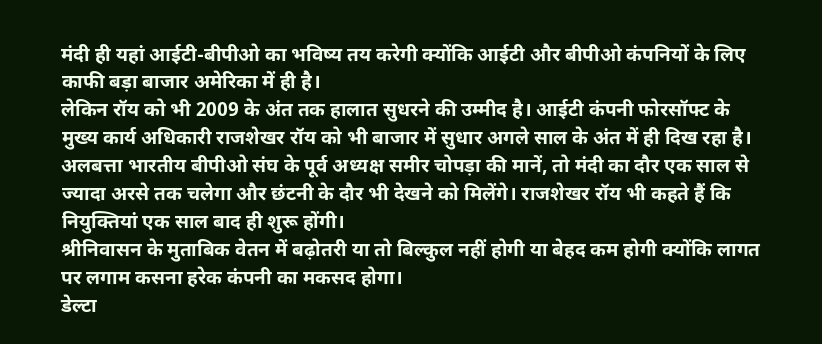मंदी ही यहां आईटी-बीपीओ का भविष्य तय करेगी क्योंकि आईटी और बीपीओ कंपनियों के लिए काफी बड़ा बाजार अमेरिका में ही है।
लेकिन रॉय को भी 2009 के अंत तक हालात सुधरने की उम्मीद है। आईटी कंपनी फोरसॉफ्ट के मुख्य कार्य अधिकारी राजशेखर रॉय को भी बाजार में सुधार अगले साल के अंत में ही दिख रहा है।
अलबत्ता भारतीय बीपीओ संघ के पूर्व अध्यक्ष समीर चोपड़ा की मानें, तो मंदी का दौर एक साल से ज्यादा अरसे तक चलेगा और छंटनी के दौर भी देखने को मिलेंगे। राजशेखर रॉय भी कहते हैं कि नियुक्तियां एक साल बाद ही शुरू होंगी।
श्रीनिवासन के मुताबिक वेतन में बढ़ोतरी या तो बिल्कुल नहीं होगी या बेहद कम होगी क्योंकि लागत पर लगाम कसना हरेक कंपनी का मकसद होगा।
डेल्टा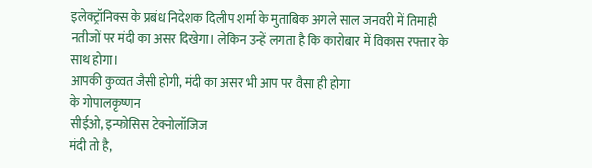इलेक्ट्रॉनिक्स के प्रबंध निदेशक दिलीप शर्मा के मुताबिक अगले साल जनवरी में तिमाही नतीजों पर मंदी का असर दिखेगा। लेकिन उन्हें लगता है कि कारोबार में विकास रफ्तार के साथ होगा।
आपकी कुव्वत जैसी होगी, मंदी का असर भी आप पर वैसा ही होगा
के गोपालकृष्णन
सीईओ, इन्फोसिस टेक्नोलॉजिज
मंदी तो है,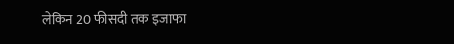लेकिन 20 फीसदी तक इजाफा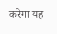करेगा यह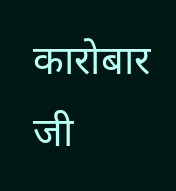कारोबार
जी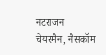नटराजन
चेयरमैन, नैसकॉम